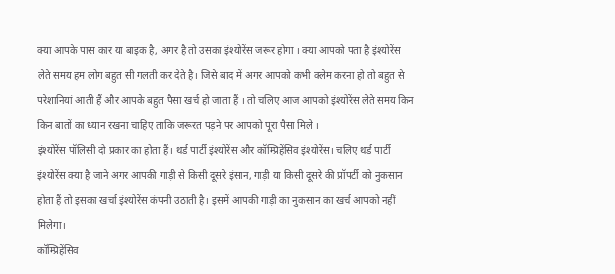क्या आपके पास कार या बाइक है, अगर है तो उसका इंश्योरेंस जरूर होगा । क्या आपको पता है इंश्योरेंस लेते समय हम लोग बहुत सी गलती कर देते है। जिसे बाद में अगर आपको कभी क्लेम करना हो तो बहुत से परेशानियां आती हैं और आपके बहुत पैसा खर्च हो जाता हैं । तो चलिए आज आपको इंश्योरेंस लेते समय किन किन बातों का ध्यान रखना चाहिए ताकि जरूरत पड़ने पर आपको पूरा पैसा मिले ।
इंश्योरेंस पॉलिसी दो प्रकार का होता हैं। थर्ड पार्टी इंश्योरेंस और कॉम्प्रिहेंसिव इंश्योरेंस। चलिए थर्ड पार्टी इंश्योरेंस क्या है जाने अगर आपकी गाड़ी से किसी दूसरे इंसान, गाड़ी या किसी दूसरे की प्रॉपर्टी को नुकसान होता हैं तो इसका खर्चा इंश्योरेंस कंपनी उठाती है। इसमें आपकी गाड़ी का नुकसान का खर्च आपको नहीं मिलेगा।
कॉम्प्रिहेंसिव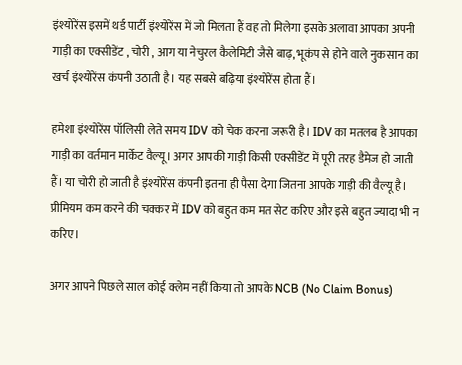इंश्योरेंस इसमें थर्ड पार्टी इंश्योरेंस में जो मिलता हैं वह तो मिलेगा इसके अलावा आपका अपनी गाड़ी का एक्सीडेंट , चोरी , आग या नेचुरल कैलेमिटी जैसे बाढ़, भूकंप से होने वाले नुकसान का खर्च इंश्योरेंस कंपनी उठाती है। यह सबसे बढ़िया इंश्योरेंस होता हैं।

हमेशा इंश्योरेंस पॉलिसी लेते समय IDV को चेक करना जरूरी है। IDV का मतलब है आपका गाड़ी का वर्तमान मार्केट वैल्यू। अगर आपकी गाड़ी किसी एक्सीडेंट में पूरी तरह डैमेज हो जाती हैं। या चोरी हो जाती है इंश्योरेंस कंपनी इतना ही पैसा देगा जितना आपके गाड़ी की वैल्यू है।
प्रीमियम कम करने की चक्कर में IDV को बहुत कम मत सेट करिए और इसे बहुत ज्यादा भी न करिए।

अगर आपने पिछले साल कोई क्लेम नहीं किया तो आपके NCB (No Claim Bonus)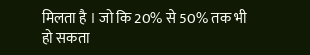मिलता है । जो कि 20% से 50% तक भी हो सकता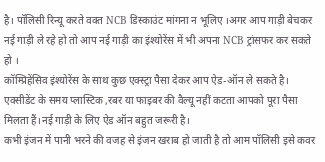है। पॉलिसी रिन्यू करते वक्त NCB डिस्काउंट मांगना न भूलिए ।अगर आप गाड़ी बेचकर नई गाड़ी ले रहे हो तो आप नई गाड़ी का इंश्योरेंस में भी अपना NCB ट्रांसफर कर सकते हो ।
कॉम्प्रिहेंसिव इंश्योरेंस के साथ कुछ एक्स्ट्रा पैसा देकर आप ऐड-ऑन ले सकते है। एक्सीडेंट के समय प्लास्टिक ,रबर या फाइबर की वैल्यू नहीं कटता आपको पूरा पैसा मिलता हैं।नई गाड़ी के लिए ऐड ऑन बहुत जरूरी है।
कभी इंजन में पानी भरने की वजह से इंजन खराब हो जाती है तो आम पॉलिसी इसे कवर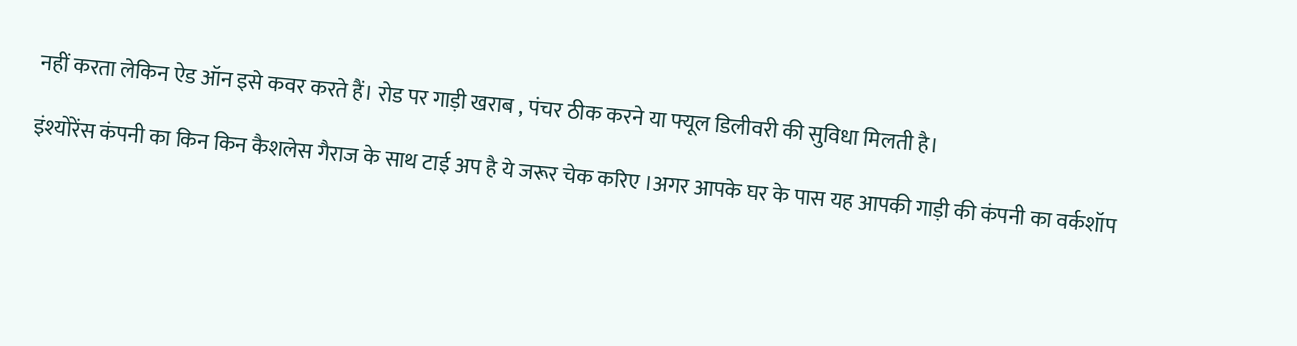नहीं करता लेकिन ऐड ऑन इसे कवर करते हैं। रोड पर गाड़ी खराब , पंचर ठीक करने या फ्यूल डिलीवरी की सुविधा मिलती है।

इंश्योरेंस कंपनी का किन किन कैशलेस गैराज के साथ टाई अप है ये जरूर चेक करिए ।अगर आपके घर के पास यह आपकी गाड़ी की कंपनी का वर्कशॉप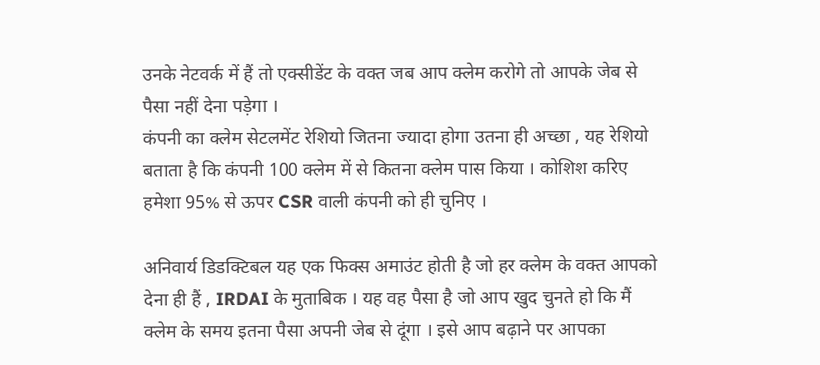उनके नेटवर्क में हैं तो एक्सीडेंट के वक्त जब आप क्लेम करोगे तो आपके जेब से पैसा नहीं देना पड़ेगा ।
कंपनी का क्लेम सेटलमेंट रेशियो जितना ज्यादा होगा उतना ही अच्छा , यह रेशियो बताता है कि कंपनी 100 क्लेम में से कितना क्लेम पास किया । कोशिश करिए हमेशा 95% से ऊपर CSR वाली कंपनी को ही चुनिए ।

अनिवार्य डिडक्टिबल यह एक फिक्स अमाउंट होती है जो हर क्लेम के वक्त आपको देना ही हैं , IRDAI के मुताबिक । यह वह पैसा है जो आप खुद चुनते हो कि मैं क्लेम के समय इतना पैसा अपनी जेब से दूंगा । इसे आप बढ़ाने पर आपका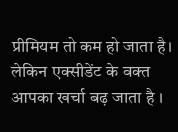प्रीमियम तो कम हो जाता है। लेकिन एक्सीडेंट के वक्त आपका खर्चा बढ़ जाता है ।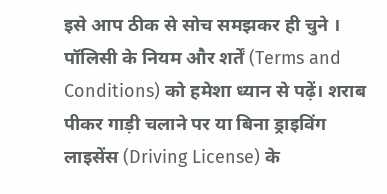इसे आप ठीक से सोच समझकर ही चुने ।
पॉलिसी के नियम और शर्तें (Terms and Conditions) को हमेशा ध्यान से पढ़ें। शराब पीकर गाड़ी चलाने पर या बिना ड्राइविंग लाइसेंस (Driving License) के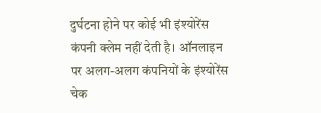दुर्घटना होने पर कोई भी इंश्योरेंस कंपनी क्लेम नहीं देती है। ऑनलाइन पर अलग-अलग कंपनियों के इंश्योरेंस चेक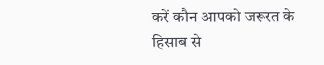करें कौन आपको जरूरत के हिसाब से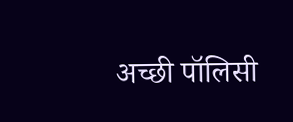अच्छी पॉलिसी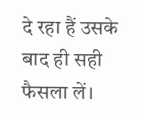दे रहा हैं उसके बाद ही सही फैसला लें।